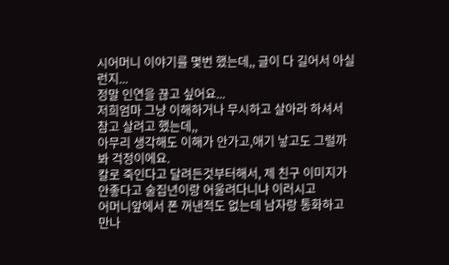시어머니 이야기를 몇번 했는데,, 글이 다 길어서 아실런지...
정말 인연을 끊고 싶어요...
저희엄마 그냥 이해하거나 무시하고 살아라 하셔서 참고 살려고 했는데,,
아무리 생각해도 이해가 안가고,애기 낳고도 그럴까봐 걱정이에요.
칼로 죽인다고 달려든것부터해서, 제 친구 이미지가 안좋다고 술집년이랑 어울려다니냐 이러시고
어머니앞에서 폰 꺼낸적도 없는데 남자랑 통화하고 만나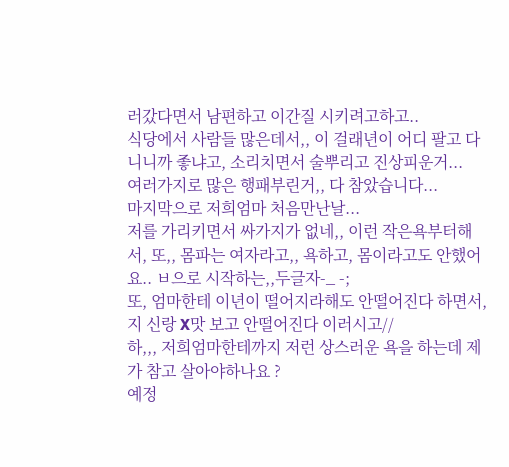러갔다면서 남편하고 이간질 시키려고하고..
식당에서 사람들 많은데서,, 이 걸래년이 어디 팔고 다니니까 좋냐고, 소리치면서 술뿌리고 진상피운거...
여러가지로 많은 행패부린거,, 다 참았습니다...
마지막으로 저희엄마 처음만난날...
저를 가리키면서 싸가지가 없네,, 이런 작은욕부터해서, 또,, 몸파는 여자라고,, 욕하고, 몸이라고도 안했어요.. ㅂ으로 시작하는,,두글자-_ -;
또, 엄마한테 이년이 떨어지라해도 안떨어진다 하면서, 지 신랑 X맛 보고 안떨어진다 이러시고//
하,,, 저희엄마한테까지 저런 상스러운 욕을 하는데 제가 참고 살아야하나요 ?
예정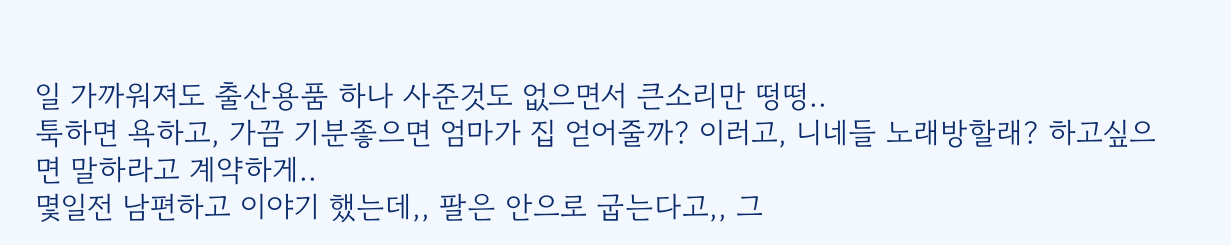일 가까워져도 출산용품 하나 사준것도 없으면서 큰소리만 떵떵..
툭하면 욕하고, 가끔 기분좋으면 엄마가 집 얻어줄까? 이러고, 니네들 노래방할래? 하고싶으면 말하라고 계약하게..
몇일전 남편하고 이야기 했는데,, 팔은 안으로 굽는다고,, 그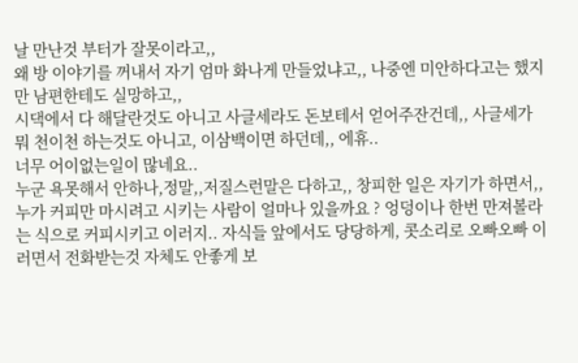날 만난것 부터가 잘못이라고,,
왜 방 이야기를 꺼내서 자기 엄마 화나게 만들었냐고,, 나중엔 미안하다고는 했지만 남편한테도 실망하고,,
시댁에서 다 해달란것도 아니고 사글세라도 돈보테서 얻어주잔건데,, 사글세가 뭐 천이천 하는것도 아니고, 이삼백이면 하던데,, 에휴..
너무 어이없는일이 많네요..
누군 욕못해서 안하나,정말,,저질스런말은 다하고,, 창피한 일은 자기가 하면서,,
누가 커피만 마시려고 시키는 사람이 얼마나 있을까요 ? 엉덩이나 한번 만져볼라는 식으로 커피시키고 이러지.. 자식들 앞에서도 당당하게, 콧소리로 오빠오빠 이러면서 전화받는것 자체도 안좋게 보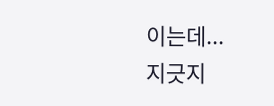이는데...
지긋지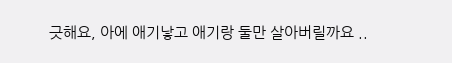긋해요, 아에 애기낳고 애기랑 둘만 살아버릴까요 ..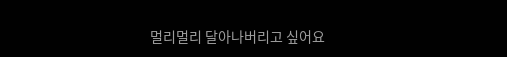멀리멀리 달아나버리고 싶어요